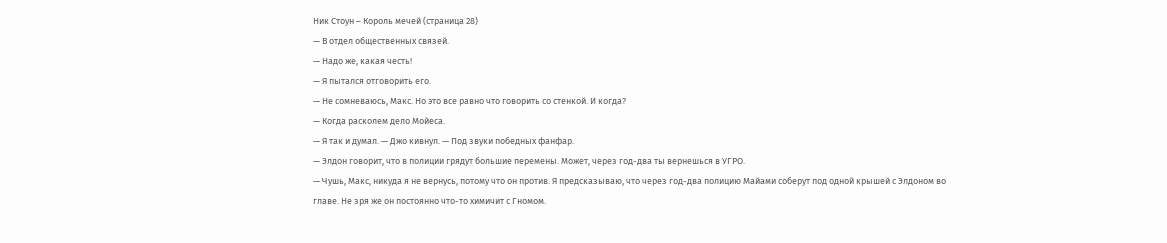Ник Стоун – Король мечей (страница 28)
— В отдел общественных связей.
— Надо же, какая честь!
— Я пытался отговорить его.
— Не сомневаюсь, Макс. Но это все равно что говорить со стенкой. И когда?
— Когда расколем дело Мойеса.
— Я так и думал. — Джо кивнул. — Под звуки победных фанфар.
— Элдон говорит, что в полиции грядут большие перемены. Может, через год-два ты вернешься в УГРО.
— Чушь, Макс, никуда я не вернусь, потому что он против. Я предсказываю, что через год-два полицию Майами соберут под одной крышей с Элдоном во главе. Не зря же он постоянно что-то химичит с Гномом.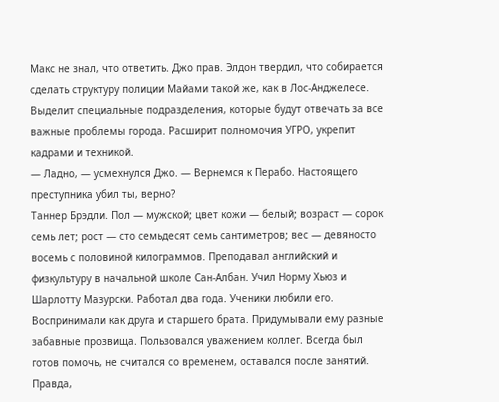Макс не знал, что ответить. Джо прав. Элдон твердил, что собирается сделать структуру полиции Майами такой же, как в Лос-Анджелесе. Выделит специальные подразделения, которые будут отвечать за все важные проблемы города. Расширит полномочия УГРО, укрепит кадрами и техникой.
— Ладно, — усмехнулся Джо. — Вернемся к Перабо. Настоящего преступника убил ты, верно?
Таннер Брэдли. Пол — мужской; цвет кожи — белый; возраст — сорок семь лет; рост — сто семьдесят семь сантиметров; вес — девяносто восемь с половиной килограммов. Преподавал английский и физкультуру в начальной школе Сан-Албан. Учил Норму Хьюз и Шарлотту Мазурски. Работал два года. Ученики любили его. Воспринимали как друга и старшего брата. Придумывали ему разные забавные прозвища. Пользовался уважением коллег. Всегда был готов помочь, не считался со временем, оставался после занятий. Правда,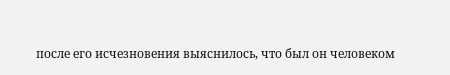после его исчезновения выяснилось, что был он человеком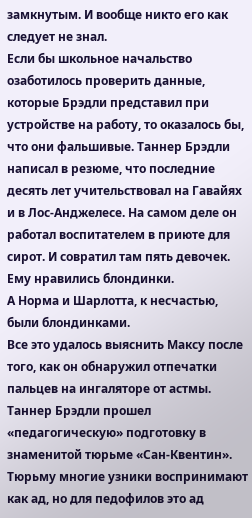замкнутым. И вообще никто его как следует не знал.
Если бы школьное начальство озаботилось проверить данные, которые Брэдли представил при устройстве на работу, то оказалось бы, что они фальшивые. Таннер Брэдли написал в резюме, что последние десять лет учительствовал на Гавайях и в Лос-Анджелесе. На самом деле он работал воспитателем в приюте для сирот. И совратил там пять девочек. Ему нравились блондинки.
А Норма и Шарлотта, к несчастью, были блондинками.
Все это удалось выяснить Максу после того, как он обнаружил отпечатки пальцев на ингаляторе от астмы. Таннер Брэдли прошел «педагогическую» подготовку в знаменитой тюрьме «Сан-Квентин». Тюрьму многие узники воспринимают как ад, но для педофилов это ад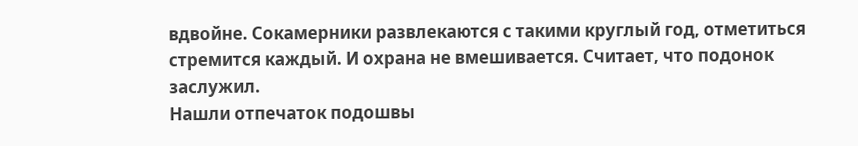вдвойне. Сокамерники развлекаются с такими круглый год, отметиться стремится каждый. И охрана не вмешивается. Считает, что подонок заслужил.
Нашли отпечаток подошвы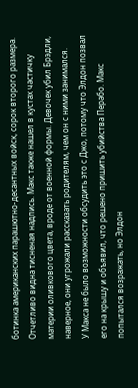ботинка американских парашютно-десантных войск, сорок второго размера. Отчетливо видна тисненая надпись. Макс также нашел в кустах частичку материи оливкового цвета, вроде от военной формы. Девочек убил Брэдли, наверное, они угрожали рассказать родителям, чем он с ними занимался.
У Макса не было возможности обсудить это с Джо, потому что Элдон позвал его на крышу и объявил, что решено пришить убийства Перабо. Макс попытался возражать, но Элдон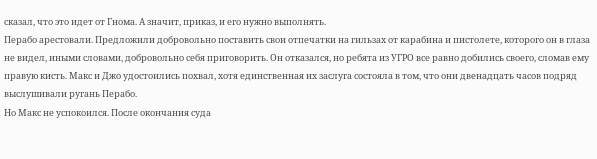сказал, что это идет от Гнома. А значит, приказ, и его нужно выполнять.
Перабо арестовали. Предложили добровольно поставить свои отпечатки на гильзах от карабина и пистолете, которого он в глаза не видел, иными словами, добровольно себя приговорить. Он отказался, но ребята из УГРО все равно добились своего, сломав ему правую кисть. Макс и Джо удостоились похвал, хотя единственная их заслуга состояла в том, что они двенадцать часов подряд выслушивали ругань Перабо.
Но Макс не успокоился. После окончания суда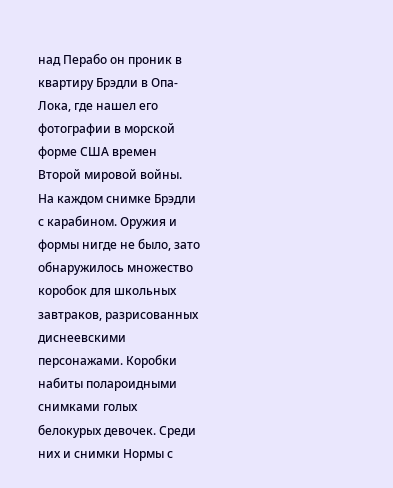над Перабо он проник в квартиру Брэдли в Опа-Лока, где нашел его фотографии в морской форме США времен Второй мировой войны. На каждом снимке Брэдли с карабином. Оружия и формы нигде не было, зато обнаружилось множество коробок для школьных завтраков, разрисованных диснеевскими персонажами. Коробки набиты полароидными снимками голых белокурых девочек. Среди них и снимки Нормы с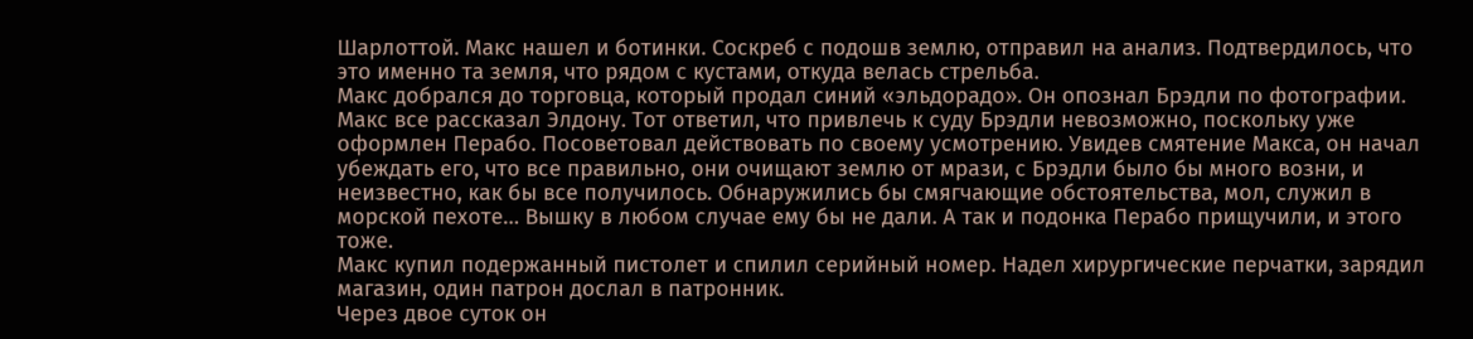Шарлоттой. Макс нашел и ботинки. Соскреб с подошв землю, отправил на анализ. Подтвердилось, что это именно та земля, что рядом с кустами, откуда велась стрельба.
Макс добрался до торговца, который продал синий «эльдорадо». Он опознал Брэдли по фотографии.
Макс все рассказал Элдону. Тот ответил, что привлечь к суду Брэдли невозможно, поскольку уже оформлен Перабо. Посоветовал действовать по своему усмотрению. Увидев смятение Макса, он начал убеждать его, что все правильно, они очищают землю от мрази, с Брэдли было бы много возни, и неизвестно, как бы все получилось. Обнаружились бы смягчающие обстоятельства, мол, служил в морской пехоте… Вышку в любом случае ему бы не дали. А так и подонка Перабо прищучили, и этого тоже.
Макс купил подержанный пистолет и спилил серийный номер. Надел хирургические перчатки, зарядил магазин, один патрон дослал в патронник.
Через двое суток он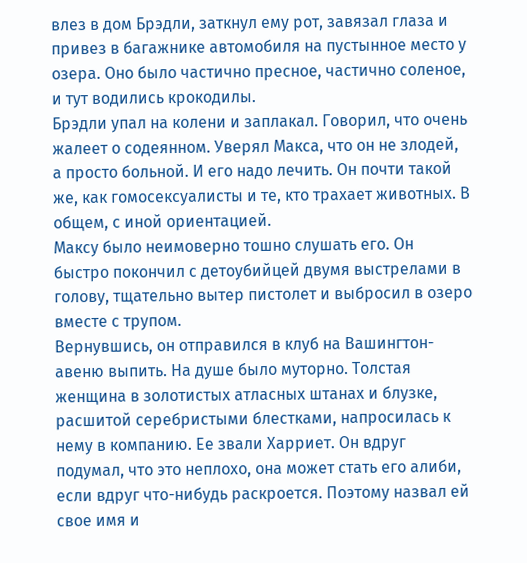влез в дом Брэдли, заткнул ему рот, завязал глаза и привез в багажнике автомобиля на пустынное место у озера. Оно было частично пресное, частично соленое, и тут водились крокодилы.
Брэдли упал на колени и заплакал. Говорил, что очень жалеет о содеянном. Уверял Макса, что он не злодей, а просто больной. И его надо лечить. Он почти такой же, как гомосексуалисты и те, кто трахает животных. В общем, с иной ориентацией.
Максу было неимоверно тошно слушать его. Он быстро покончил с детоубийцей двумя выстрелами в голову, тщательно вытер пистолет и выбросил в озеро вместе с трупом.
Вернувшись, он отправился в клуб на Вашингтон-авеню выпить. На душе было муторно. Толстая женщина в золотистых атласных штанах и блузке, расшитой серебристыми блестками, напросилась к нему в компанию. Ее звали Харриет. Он вдруг подумал, что это неплохо, она может стать его алиби, если вдруг что-нибудь раскроется. Поэтому назвал ей свое имя и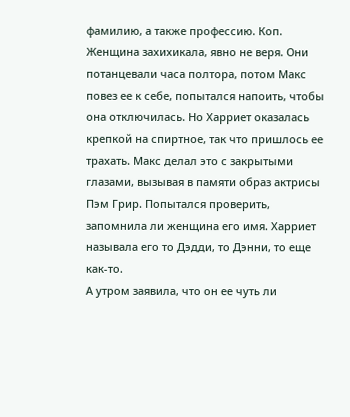фамилию, а также профессию. Коп. Женщина захихикала, явно не веря. Они потанцевали часа полтора, потом Макс повез ее к себе, попытался напоить, чтобы она отключилась. Но Харриет оказалась крепкой на спиртное, так что пришлось ее трахать. Макс делал это с закрытыми глазами, вызывая в памяти образ актрисы Пэм Грир. Попытался проверить, запомнила ли женщина его имя. Харриет называла его то Дэдди, то Дэнни, то еще как-то.
А утром заявила, что он ее чуть ли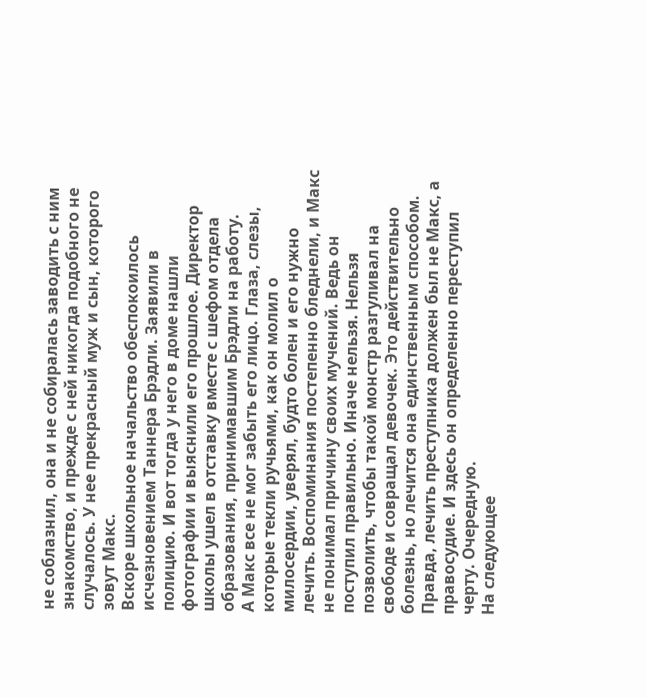не соблазнил, она и не собиралась заводить с ним знакомство, и прежде с ней никогда подобного не случалось. У нее прекрасный муж и сын, которого зовут Макс.
Вскоре школьное начальство обеспокоилось исчезновением Таннера Брэдли. Заявили в полицию. И вот тогда у него в доме нашли фотографии и выяснили его прошлое. Директор школы ушел в отставку вместе с шефом отдела образования, принимавшим Брэдли на работу.
А Макс все не мог забыть его лицо. Глаза, слезы, которые текли ручьями, как он молил о милосердии, уверял, будто болен и его нужно лечить. Воспоминания постепенно бледнели, и Макс не понимал причину своих мучений. Ведь он поступил правильно. Иначе нельзя. Нельзя позволить, чтобы такой монстр разгуливал на свободе и совращал девочек. Это действительно болезнь, но лечится она единственным способом. Правда, лечить преступника должен был не Макс, а правосудие. И здесь он определенно переступил черту. Очередную.
На следующее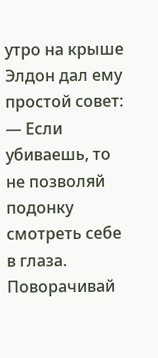утро на крыше Элдон дал ему простой совет:
— Если убиваешь, то не позволяй подонку смотреть себе в глаза. Поворачивай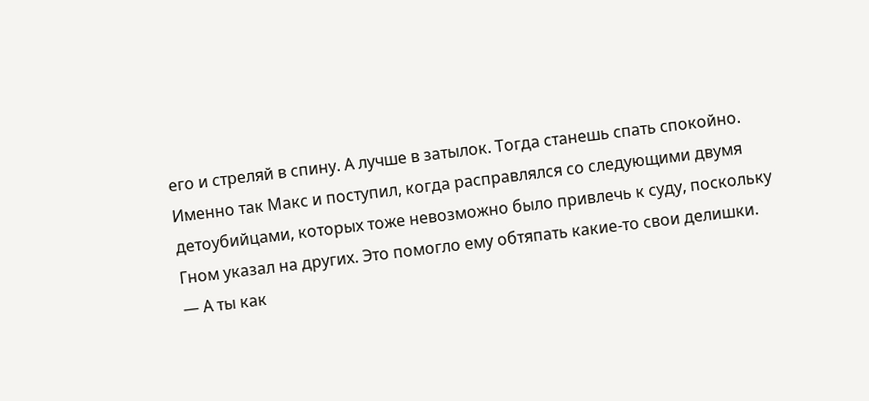его и стреляй в спину. А лучше в затылок. Тогда станешь спать спокойно.
Именно так Макс и поступил, когда расправлялся со следующими двумя детоубийцами, которых тоже невозможно было привлечь к суду, поскольку Гном указал на других. Это помогло ему обтяпать какие-то свои делишки.
— А ты как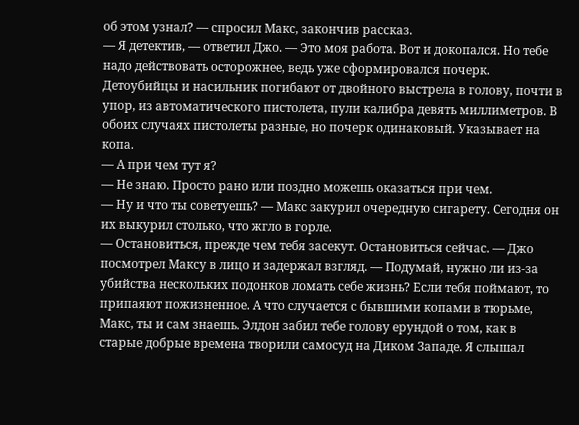об этом узнал? — спросил Макс, закончив рассказ.
— Я детектив, — ответил Джо. — Это моя работа. Вот и докопался. Но тебе надо действовать осторожнее, ведь уже сформировался почерк. Детоубийцы и насильник погибают от двойного выстрела в голову, почти в упор, из автоматического пистолета, пули калибра девять миллиметров. В обоих случаях пистолеты разные, но почерк одинаковый. Указывает на копа.
— А при чем тут я?
— Не знаю. Просто рано или поздно можешь оказаться при чем.
— Ну и что ты советуешь? — Макс закурил очередную сигарету. Сегодня он их выкурил столько, что жгло в горле.
— Остановиться, прежде чем тебя засекут. Остановиться сейчас. — Джо посмотрел Максу в лицо и задержал взгляд. — Подумай, нужно ли из-за убийства нескольких подонков ломать себе жизнь? Если тебя поймают, то припаяют пожизненное. А что случается с бывшими копами в тюрьме, Макс, ты и сам знаешь. Элдон забил тебе голову ерундой о том, как в старые добрые времена творили самосуд на Диком Западе. Я слышал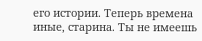его истории. Теперь времена иные, старина. Ты не имеешь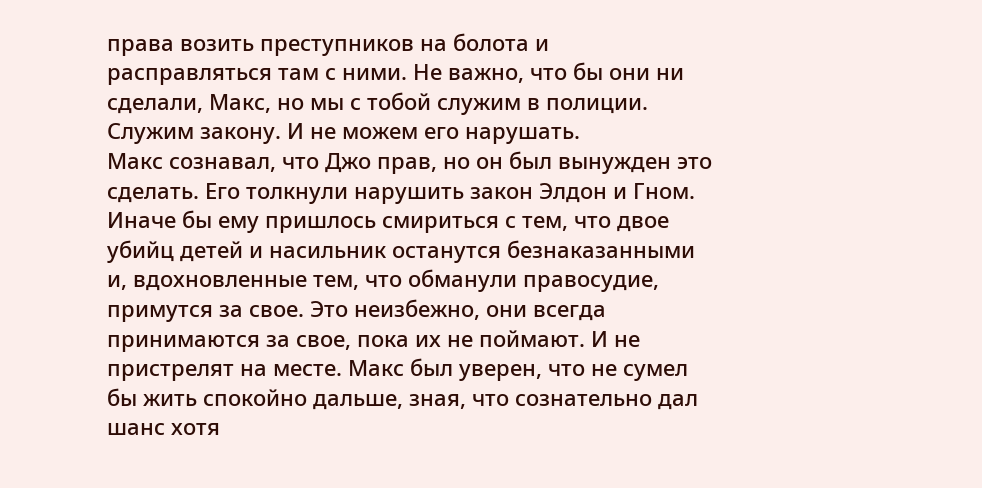права возить преступников на болота и расправляться там с ними. Не важно, что бы они ни сделали, Макс, но мы с тобой служим в полиции. Служим закону. И не можем его нарушать.
Макс сознавал, что Джо прав, но он был вынужден это сделать. Его толкнули нарушить закон Элдон и Гном. Иначе бы ему пришлось смириться с тем, что двое убийц детей и насильник останутся безнаказанными и, вдохновленные тем, что обманули правосудие, примутся за свое. Это неизбежно, они всегда принимаются за свое, пока их не поймают. И не пристрелят на месте. Макс был уверен, что не сумел бы жить спокойно дальше, зная, что сознательно дал шанс хотя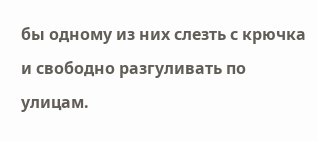бы одному из них слезть с крючка и свободно разгуливать по улицам.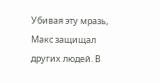Убивая эту мразь, Макс защищал других людей. В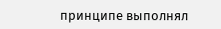принципе выполнял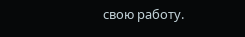свою работу.